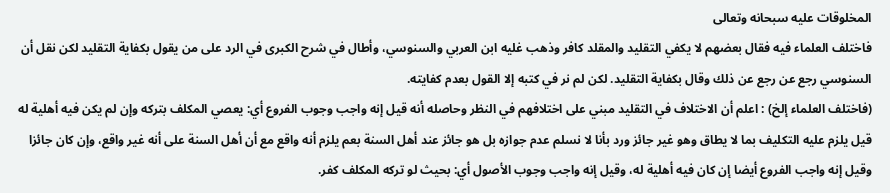المخلوقات عليه سبحانه وتعالى
فاختلف العلماء فيه فقال بعضهم لا يكفي التقليد والمقلد كافر وذهب غليه ابن العربي والسنوسي، وأطال في شرح الكبرى في الرد على من يقول بكفاية التقليد لكن نقل أن السنوسي رجع عن رجع عن ذلك وقال بكفاية التقليد. لكن لم نر في كتبه إلا القول بعدم كفايته.
(فاختلف العلماء إلخ) : اعلم أن الاختلاف في التقليد مبني على اختلافهم في النظر وحاصله أنه قيل إنه واجب وجوب الفروع أي: يعصي المكلف بتركه وإن لم يكن فيه أهلية له قيل يلزم عليه التكليف بما لا يطاق وهو غير جائز ورد بأنا لا نسلم عدم جوازه بل هو جائز عند أهل السنة بعم يلزم أنه واقع مع أن أهل السنة على أنه غير واقع، وإن كان جائزا وقيل إنه واجب الفروع أيضا إن كان فيه أهلية له، وقيل إنه واجب وجوب الأصول أي: بحيث لو تركه المكلف كفر.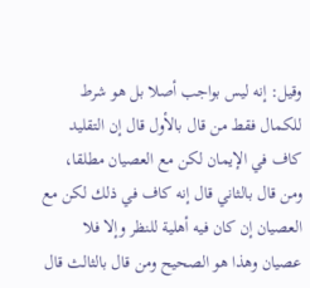وقيل: إنه ليس بواجب أصلا بل هو شرط للكمال فقط من قال بالأول قال إن التقليد كاف في الإيمان لكن مع العصيان مطلقا، ومن قال بالثاني قال إنه كاف في ذلك لكن مع العصيان إن كان فيه أهلية للنظر وإلا فلا عصيان وهذا هو الصحيح ومن قال بالثالث قال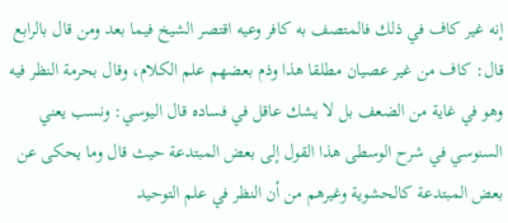إنه غير كاف في ذلك فالمتصف به كافر وعيه اقتصر الشيخ فيما بعد ومن قال بالرابع قال: كاف من غير عصيان مطلقا هذا وذم بعضهم علم الكلام، وقال بحرمة النظر فيه وهو في غاية من الضعف بل لا يشك عاقل في فساده قال اليوسي: ونسب يعني السنوسي في شرح الوسطى هذا القول إلى بعض المبتدعة حيث قال وما يحكى عن بعض المبتدعة كالحشوية وغيرهم من أن النظر في علم التوحيد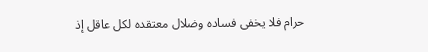حرام فلا يخفى فساده وضلال معتقده لكل عاقل إذ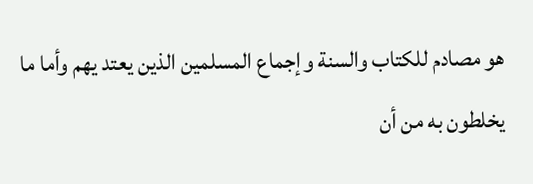هو مصادم للكتاب والسنة وإجماع المسلمين الذين يعتد يهم وأما ما يخلطون به من أن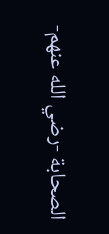الصحابة -رضي الله عنهم-